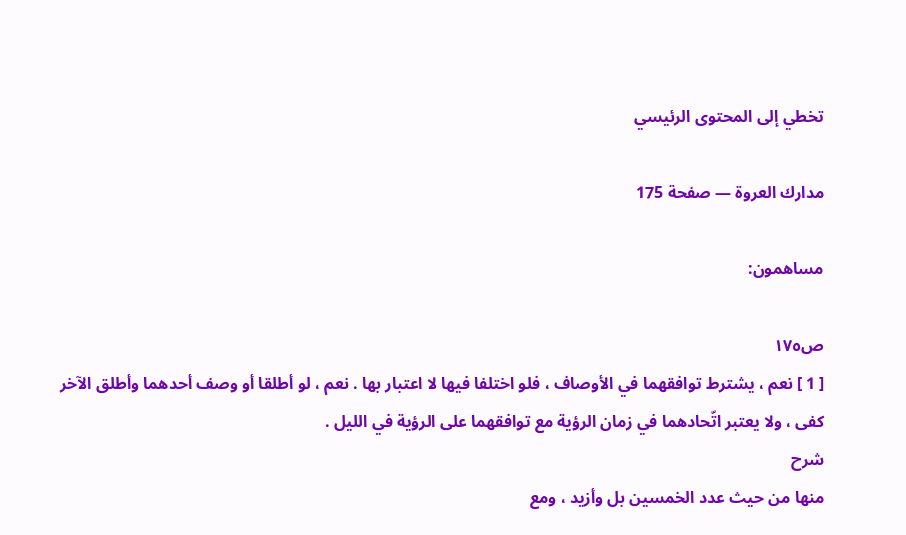تخطي إلى المحتوى الرئيسي

مدارك العروة — صفحة 175

مساهمون:

ص١٧٥
[ 1 ] نعم ، يشترط توافقهما في الأوصاف ، فلو اختلفا فيها لا اعتبار بها . نعم ، لو أطلقا أو وصف أحدهما وأطلق الآخر كفى ، ولا يعتبر اتّحادهما في زمان الرؤية مع توافقهما على الرؤية في الليل .
شرح
منها من حيث عدد الخمسين بل وأزيد ، ومع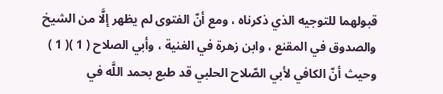قبولهما للتوجيه الذي ذكرناه ، ومع أنّ الفتوى لم يظهر إلَّا من الشيخ والصدوق في المقنع ، وابن زهرة في الغنية ، وأبي الصلاح ( 1 )( 1 ) وحيث أنّ الكافي لأبي الصّلاح الحلبي قد طبع بحمد اللَّه في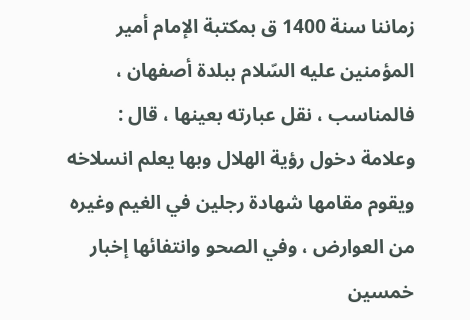زماننا سنة 1400 ق بمكتبة الإمام أمير المؤمنين عليه السّلام ببلدة أصفهان ، فالمناسب ، نقل عبارته بعينها ، قال : وعلامة دخول رؤية الهلال وبها يعلم انسلاخه ويقوم مقامها شهادة رجلين في الغيم وغيره من العوارض ، وفي الصحو وانتفائها إخبار خمسين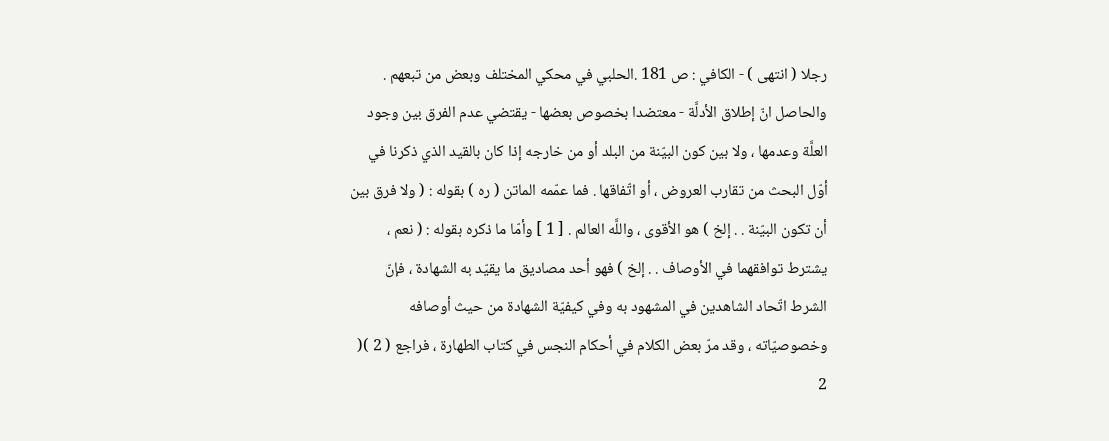رجلا ( انتهى ) - الكافي : ص 181 .الحلبي في محكي المختلف وبعض من تبعهم . والحاصل انّ إطلاق الأدلَّة - معتضدا بخصوص بعضها - يقتضي عدم الفرق بين وجود العلَّة وعدمها ، ولا بين كون البيّنة من البلد أو من خارجه إذا كان بالقيد الذي ذكرنا في أوّل البحث من تقارب العروض ، أو اتّفاقها . فما عمّمه الماتن ( ره ) بقوله : ( ولا فرق بين أن تكون البيّنة . . إلخ ) هو الأقوى ، واللَّه العالم . [ 1 ] وأمّا ما ذكره بقوله : ( نعم ، يشترط توافقهما في الأوصاف . . إلخ ) فهو أحد مصاديق ما يقيّد به الشهادة ، فإنّ الشرط اتّحاد الشاهدين في المشهود به وفي كيفيّة الشهادة من حيث أوصافه وخصوصيّاته ، وقد مرّ بعض الكلام في أحكام النجس في كتاب الطهارة ، فراجع ( 2 )( 2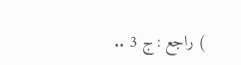) راجع : ج 3 ..